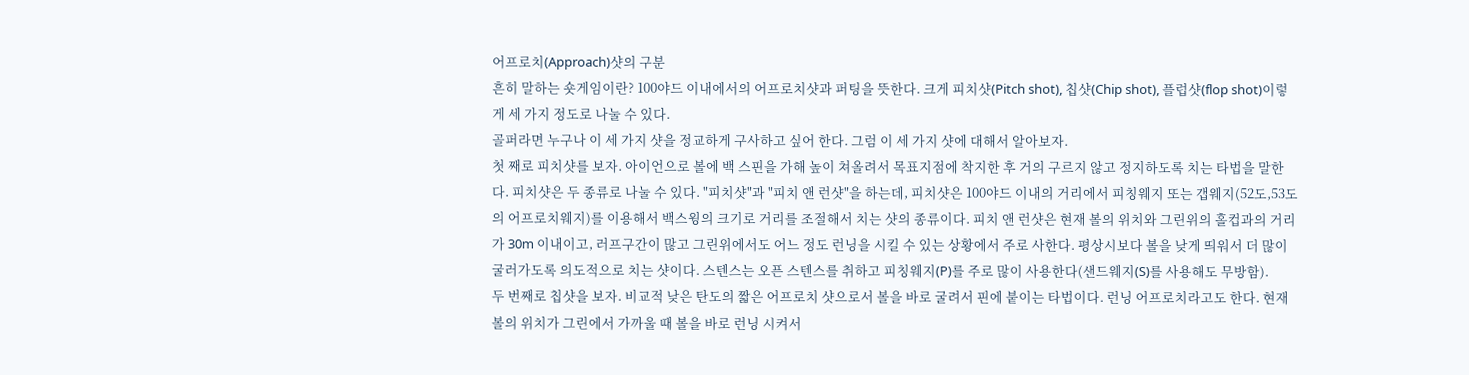어프로치(Approach)샷의 구분
흔히 말하는 숏게임이란? 100야드 이내에서의 어프로치샷과 퍼팅을 뜻한다. 크게 피치샷(Pitch shot), 칩샷(Chip shot), 플럽샷(flop shot)이렇게 세 가지 정도로 나눌 수 있다.
골퍼라면 누구나 이 세 가지 샷을 정교하게 구사하고 싶어 한다. 그럼 이 세 가지 샷에 대해서 알아보자.
첫 째로 피치샷를 보자. 아이언으로 볼에 백 스핀을 가해 높이 쳐올려서 목표지점에 착지한 후 거의 구르지 않고 정지하도록 치는 타법을 말한다. 피치샷은 두 종류로 나눌 수 있다. "피치샷"과 "피치 앤 런샷"을 하는데, 피치샷은 100야드 이내의 거리에서 피칭웨지 또는 갭웨지(52도,53도의 어프로치웨지)를 이용해서 백스윙의 크기로 거리를 조절해서 치는 샷의 종류이다. 피치 앤 런샷은 현재 볼의 위치와 그린위의 홀컵과의 거리가 30m 이내이고, 러프구간이 많고 그린위에서도 어느 정도 런닝을 시킬 수 있는 상황에서 주로 사한다. 평상시보다 볼을 낮게 띄워서 더 많이 굴러가도록 의도적으로 치는 샷이다. 스텐스는 오픈 스텐스를 취하고 피칭웨지(P)를 주로 많이 사용한다(샌드웨지(S)를 사용해도 무방함).
두 번째로 칩샷을 보자. 비교적 낮은 탄도의 짧은 어프로치 샷으로서 볼을 바로 굴려서 핀에 붙이는 타법이다. 런닝 어프로치라고도 한다. 현재 볼의 위치가 그린에서 가까울 때 볼을 바로 런닝 시켜서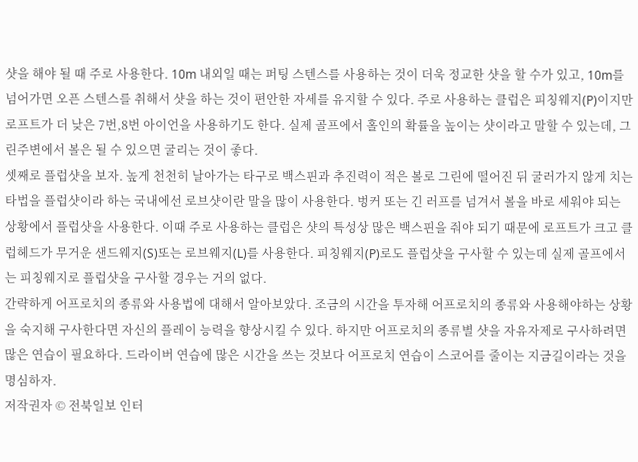샷을 해야 될 때 주로 사용한다. 10m 내외일 때는 퍼팅 스텐스를 사용하는 것이 더욱 정교한 샷을 할 수가 있고, 10m를 넘어가면 오픈 스텐스를 취해서 샷을 하는 것이 편안한 자세를 유지할 수 있다. 주로 사용하는 클럽은 피칭웨지(P)이지만 로프트가 더 낮은 7번,8번 아이언을 사용하기도 한다. 실제 골프에서 홀인의 확률을 높이는 샷이라고 말할 수 있는데, 그린주변에서 볼은 될 수 있으면 굴리는 것이 좋다.
셋째로 플럽샷을 보자. 높게 천천히 날아가는 타구로 백스핀과 추진력이 적은 볼로 그린에 떨어진 뒤 굴러가지 않게 치는 타법을 플럽샷이라 하는 국내에선 로브샷이란 말을 많이 사용한다. 벙커 또는 긴 러프를 넘겨서 볼을 바로 세워야 되는 상황에서 플럽샷을 사용한다. 이때 주로 사용하는 클럽은 샷의 특성상 많은 백스핀을 줘야 되기 때문에 로프트가 크고 클럽헤드가 무거운 샌드웨지(S)또는 로브웨지(L)를 사용한다. 피칭웨지(P)로도 플럽샷을 구사할 수 있는데 실제 골프에서는 피칭웨지로 플럽샷을 구사할 경우는 거의 없다.
간략하게 어프로치의 종류와 사용법에 대해서 알아보았다. 조금의 시간을 투자해 어프로치의 종류와 사용해야하는 상황을 숙지해 구사한다면 자신의 플레이 능력을 향상시킬 수 있다. 하지만 어프로치의 종류별 샷을 자유자제로 구사하려면 많은 연습이 필요하다. 드라이버 연습에 많은 시간을 쓰는 것보다 어프로치 연습이 스코어를 줄이는 지금길이라는 것을 명심하자.
저작권자 © 전북일보 인터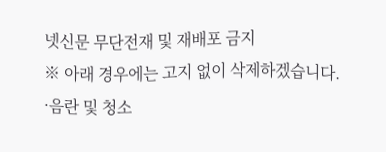넷신문 무단전재 및 재배포 금지
※ 아래 경우에는 고지 없이 삭제하겠습니다.
·음란 및 청소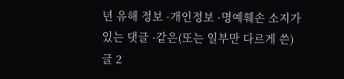년 유해 정보 ·개인정보 ·명예훼손 소지가 있는 댓글 ·같은(또는 일부만 다르게 쓴) 글 2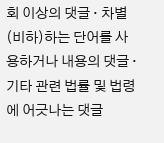회 이상의 댓글 · 차별(비하)하는 단어를 사용하거나 내용의 댓글 ·기타 관련 법률 및 법령에 어긋나는 댓글